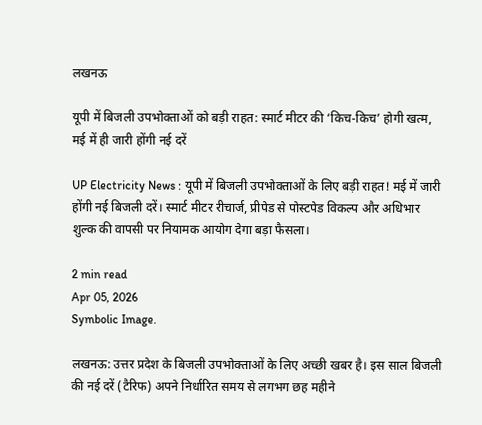लखनऊ

यूपी में बिजली उपभोक्ताओं को बड़ी राहत: स्मार्ट मीटर की ‘किच-किच’ होगी खत्म, मई में ही जारी होंगी नई दरें

UP Electricity News : यूपी में बिजली उपभोक्ताओं के लिए बड़ी राहत! मई में जारी होंगी नई बिजली दरें। स्मार्ट मीटर रीचार्ज, प्रीपेड से पोस्टपेड विकल्प और अधिभार शुल्क की वापसी पर नियामक आयोग देगा बड़ा फैसला।

2 min read
Apr 05, 2026
Symbolic Image.

लखनऊ: उत्तर प्रदेश के बिजली उपभोक्ताओं के लिए अच्छी खबर है। इस साल बिजली की नई दरें (टैरिफ) अपने निर्धारित समय से लगभग छह महीने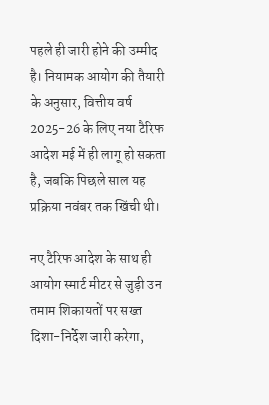पहले ही जारी होने की उम्मीद है। नियामक आयोग की तैयारी के अनुसार, वित्तीय वर्ष 2025-26 के लिए नया टैरिफ आदेश मई में ही लागू हो सकता है, जबकि पिछले साल यह प्रक्रिया नवंबर तक खिंची थी।

नए टैरिफ आदेश के साथ ही आयोग स्मार्ट मीटर से जुड़ी उन तमाम शिकायतों पर सख्त दिशा-निर्देश जारी करेगा,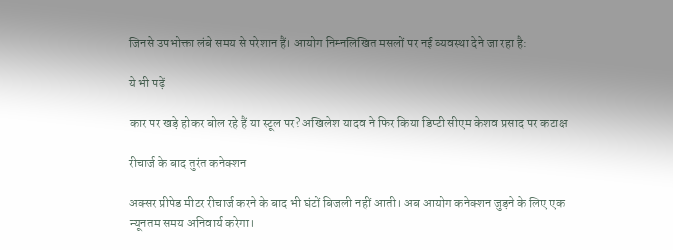जिनसे उपभोक्ता लंबे समय से परेशान हैं। आयोग निम्नलिखित मसलों पर नई व्यवस्था देने जा रहा है:

ये भी पढ़ें

कार पर खड़े होकर बोल रहे हैं या स्टूल पर? अखिलेश यादव ने फिर किया डिप्टी सीएम केशव प्रसाद पर कटाक्ष

रीचार्ज के बाद तुरंत कनेक्शन

अक्सर प्रीपेड मीटर रीचार्ज करने के बाद भी घंटों बिजली नहीं आती। अब आयोग कनेक्शन जुड़ने के लिए एक न्यूनतम समय अनिवार्य करेगा।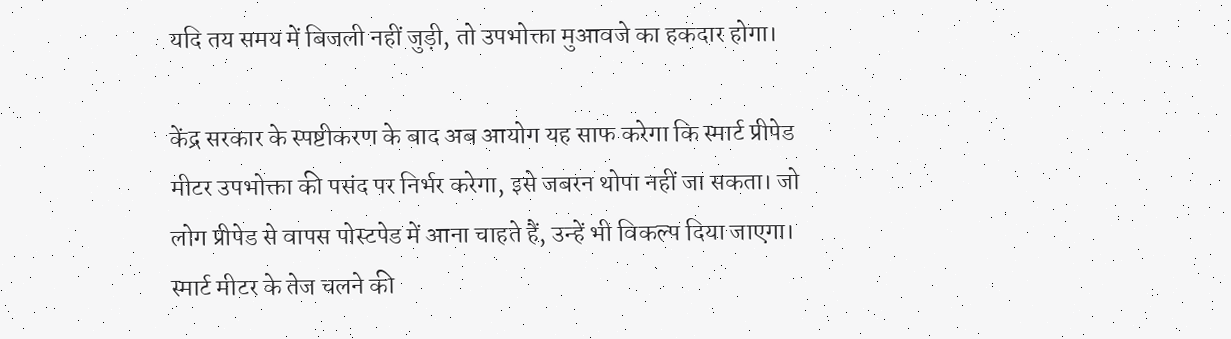यदि तय समय में बिजली नहीं जुड़ी, तो उपभोक्ता मुआवजे का हकदार होगा।

केंद्र सरकार के स्पष्टीकरण के बाद अब आयोग यह साफ करेगा कि स्मार्ट प्रीपेड मीटर उपभोक्ता की पसंद पर निर्भर करेगा, इसे जबरन थोपा नहीं जा सकता। जो लोग प्रीपेड से वापस पोस्टपेड में आना चाहते हैं, उन्हें भी विकल्प दिया जाएगा। स्मार्ट मीटर के तेज चलने की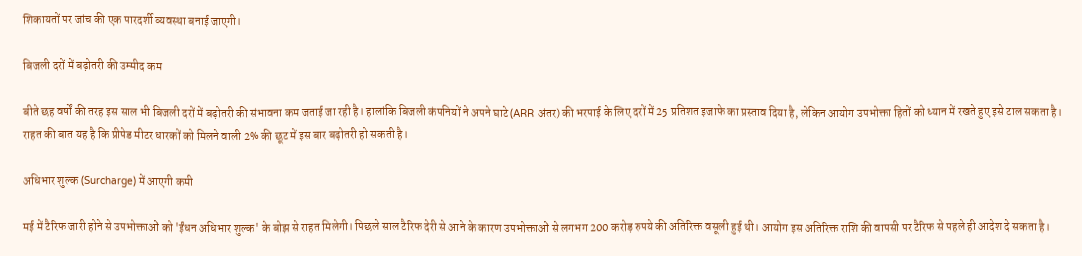शिकायतों पर जांच की एक पारदर्शी व्यवस्था बनाई जाएगी।

बिजली दरों में बढ़ोतरी की उम्मीद कम

बीते छह वर्षों की तरह इस साल भी बिजली दरों में बढ़ोतरी की संभावना कम जताई जा रही है। हालांकि बिजली कंपनियों ने अपने घाटे (ARR अंतर) की भरपाई के लिए दरों में 25 प्रतिशत इजाफे का प्रस्ताव दिया है, लेकिन आयोग उपभोक्ता हितों को ध्यान में रखते हुए इसे टाल सकता है। राहत की बात यह है कि प्रीपेड मीटर धारकों को मिलने वाली 2% की छूट में इस बार बढ़ोतरी हो सकती है।

अधिभार शुल्क (Surcharge) में आएगी कमी

मई में टैरिफ जारी होने से उपभोक्ताओं को 'ईंधन अधिभार शुल्क' के बोझ से राहत मिलेगी। पिछले साल टैरिफ देरी से आने के कारण उपभोक्ताओं से लगभग 200 करोड़ रुपये की अतिरिक्त वसूली हुई थी। आयोग इस अतिरिक्त राशि की वापसी पर टैरिफ से पहले ही आदेश दे सकता है।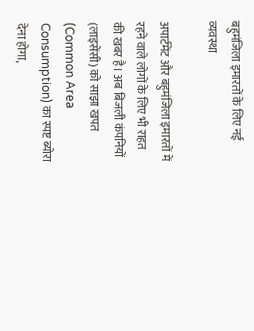बहुमंजिला इमारतों के लिए नई व्यवस्था

अपार्टमेंट और बहुमंजिला इमारतों में रहने वाले लोगों के लिए भी राहत की खबर है। अब बिजली कंपनियों (लाइसेंसी) को साझा खपत (Common Area Consumption) का स्पष्ट ब्योरा देना होगा,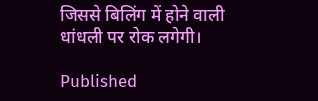जिससे बिलिंग में होने वाली धांधली पर रोक लगेगी।

Published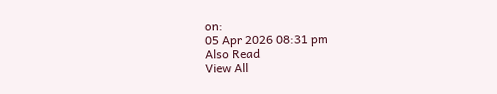on:
05 Apr 2026 08:31 pm
Also Read
View All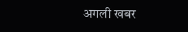अगली खबर